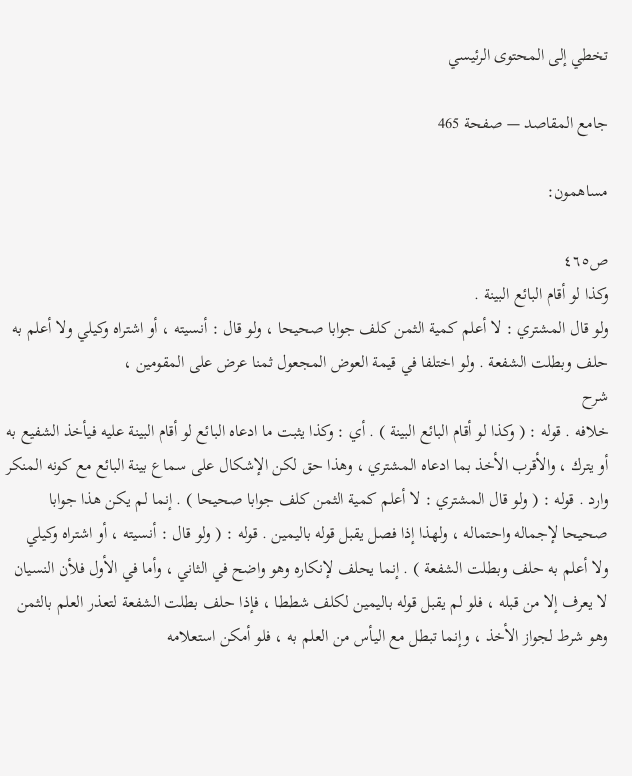تخطي إلى المحتوى الرئيسي

جامع المقاصد — صفحة 465

مساهمون:

ص٤٦٥
وكذا لو أقام البائع البينة .
ولو قال المشتري : لا أعلم كمية الثمن كلف جوابا صحيحا ، ولو قال : أنسيته ، أو اشتراه وكيلي ولا أعلم به حلف وبطلت الشفعة . ولو اختلفا في قيمة العوض المجعول ثمنا عرض على المقومين ،
شرح
خلافه . قوله : ( وكذا لو أقام البائع البينة ) . أي : وكذا يثبت ما ادعاه البائع لو أقام البينة عليه فيأخذ الشفيع به أو يترك ، والأقرب الأخذ بما ادعاه المشتري ، وهذا حق لكن الإشكال على سماع بينة البائع مع كونه المنكر وارد . قوله : ( ولو قال المشتري : لا أعلم كمية الثمن كلف جوابا صحيحا ) . إنما لم يكن هذا جوابا صحيحا لإجماله واحتماله ، ولهذا إذا فصل يقبل قوله باليمين . قوله : ( ولو قال : أنسيته ، أو اشتراه وكيلي ولا أعلم به حلف وبطلت الشفعة ) . إنما يحلف لإنكاره وهو واضح في الثاني ، وأما في الأول فلأن النسيان لا يعرف إلا من قبله ، فلو لم يقبل قوله باليمين لكلف شططا ، فإذا حلف بطلت الشفعة لتعذر العلم بالثمن وهو شرط لجواز الأخذ ، وإنما تبطل مع اليأس من العلم به ، فلو أمكن استعلامه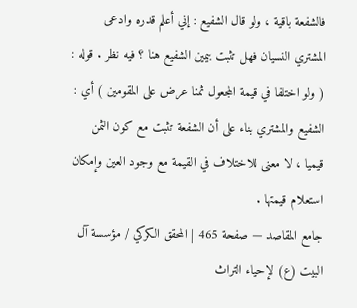فالشفعة باقية ، ولو قال الشفيع : إني أعلم قدره وادعى المشتري النسيان فهل تثبت بيمين الشفيع هنا ؟ فيه نظر . قوله : ( ولو اختلفا في قيمة المجعول ثمنا عرض على المقومين ) أي : الشفيع والمشتري بناء على أن الشفعة تثبت مع كون الثمن قيميا ، لا معنى للاختلاف في القيمة مع وجود العين وإمكان استعلام قيمتها .
جامع المقاصد — صفحة 465 | المحقق الكركي / مؤسسة آل البيت (ع) لإحياء التراث